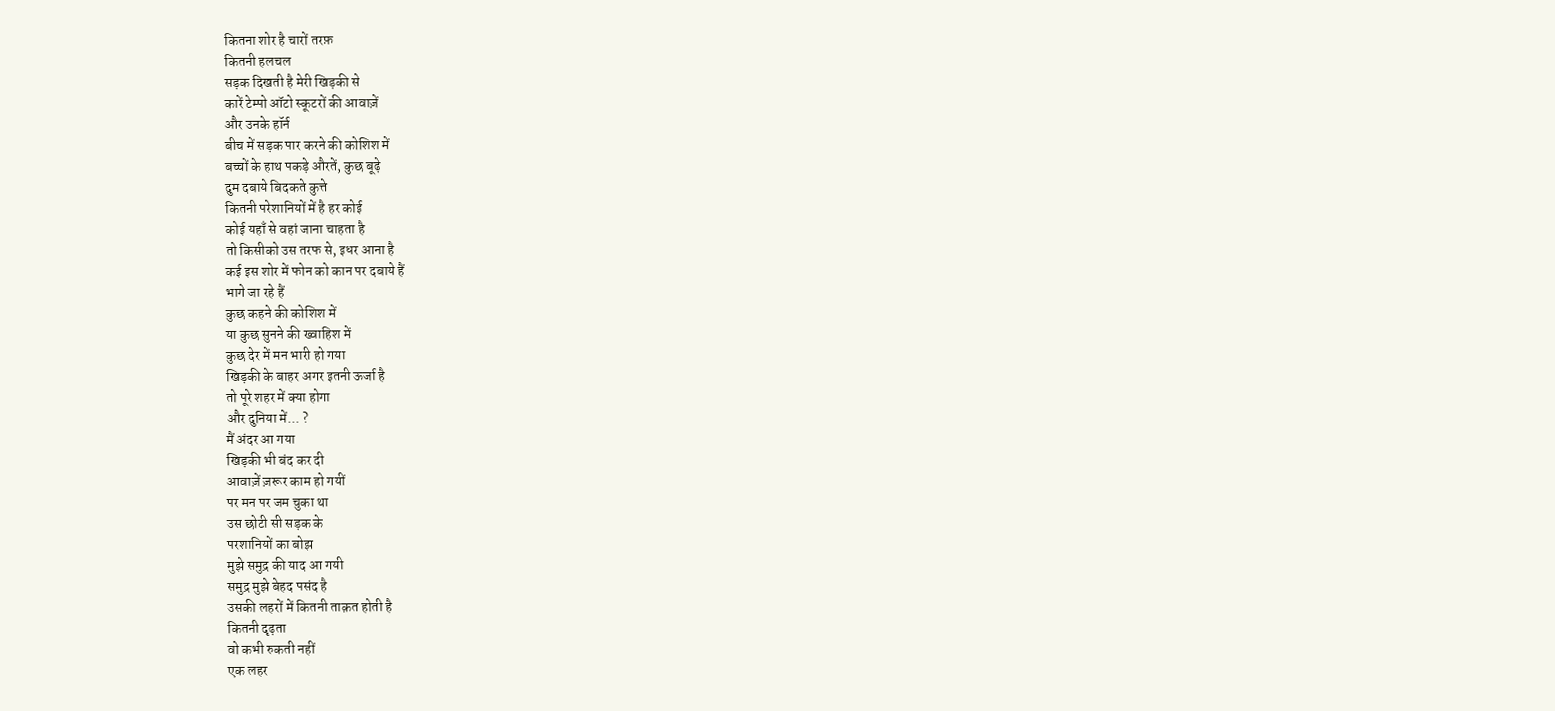कितना शोर है चारों तरफ़
कितनी हलचल
सड़क दिखती है मेरी खिड़की से
कारें टेम्पो ऑटो स्कूटरों की आवाज़ें
और उनके हॉर्न
बीच में सड़क पार करने की कोशिश में
बच्चों के हाथ पकड़े औरतें, कुछ बूढ़े
दुम दबाये बिदकते कुत्ते
कितनी परेशानियों में है हर कोई
कोई यहाँ से वहां जाना चाहता है
तो किसीको उस तरफ से, इधर आना है
कई इस शोर में फोन को कान पर दबाये हैं
भागे जा रहे हैं
कुछ कहने की कोशिश में
या कुछ सुनने की ख्वाहिश में
कुछ देर में मन भारी हो गया
खिड़की के बाहर अगर इतनी ऊर्जा है
तो पूरे शहर में क्या होगा
और दुनिया में... ?
मैं अंदर आ गया
खिड़की भी बंद कर दी
आवाज़ें ज़रूर काम हो गयीं
पर मन पर जम चुका था
उस छोटी सी सड़क के
परशानियों का बोझ
मुझे समुद्र की याद आ गयी
समुद्र मुझे बेहद पसंद है
उसकी लहरों में कितनी ताक़त होती है
कितनी दृढ़ता
वो कभी रुकती नहीं
एक लहर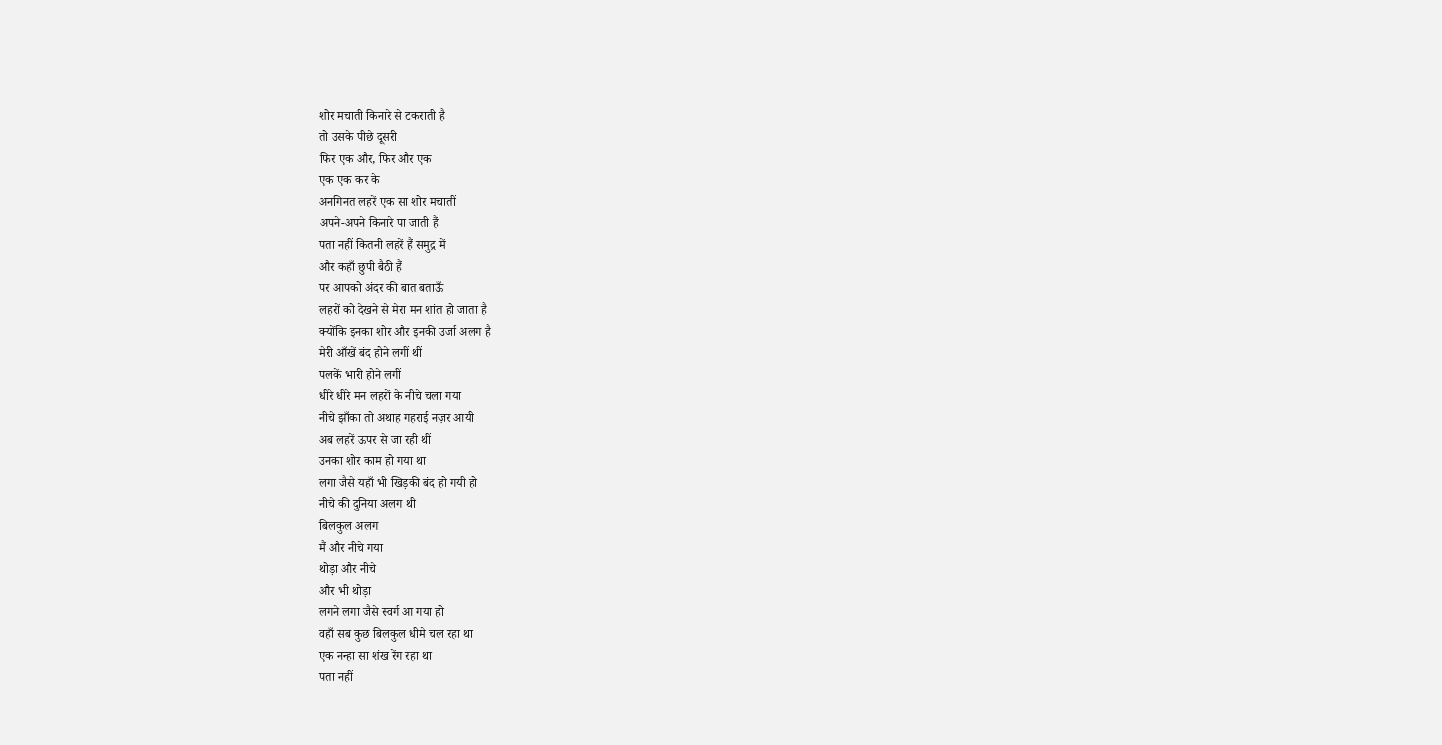शोर मचाती किनारे से टकराती है
तो उसके पीछे दूसरी
फिर एक और, फिर और एक
एक एक कर के
अनगिनत लहरें एक सा शोर मचातीं
अपने-अपने किनारे पा जाती हैं
पता नहीं कितनी लहरें हैं समुद्र में
और कहाँ छुपी बैठी हैं
पर आपको अंदर की बात बताऊँ
लहरों को देखने से मेरा मन शांत हो जाता है
क्योंकि इनका शोर और इनकी उर्जा अलग है
मेरी आँखें बंद होने लगीं थीं
पलकें भारी होने लगीं
धीरे धीरे मन लहरों के नीचे चला गया
नीचे झाँका तो अथाह गहराई नज़र आयी
अब लहरें ऊपर से जा रही थीं
उनका शोर काम हो गया था
लगा जैसे यहाँ भी खिड़की बंद हो गयी हो
नीचे की दुनिया अलग थी
बिलकुल अलग
मैं और नीचे गया
थोड़ा और नीचे
और भी थोड़ा
लगने लगा जैसे स्वर्ग आ गया हो
वहाँ सब कुछ बिलकुल धीमे चल रहा था
एक नन्हा सा शंख रेंग रहा था
पता नहीं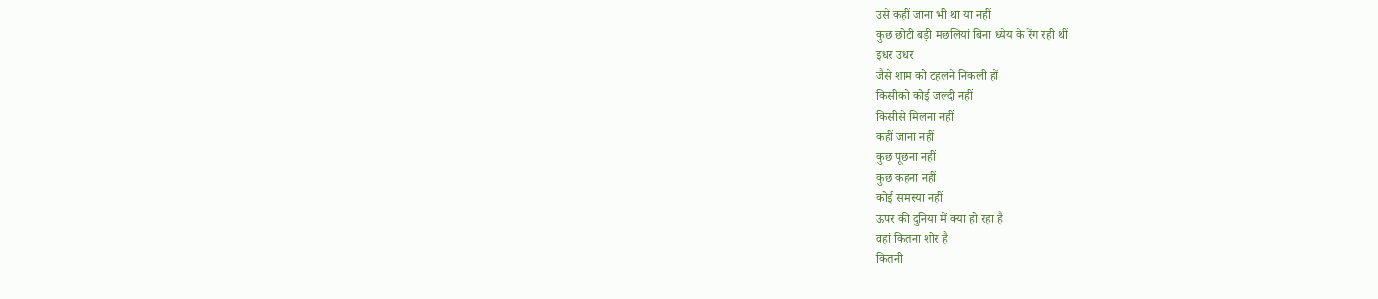उसे कहीं जाना भी था या नहीं
कुछ छोटी बड़ी मछलियां बिना ध्येय के रेंग रही थीं
इधर उधर
जैसे शाम को टहलने निकली हों
किसीको कोई जल्दी नहीं
किसीसे मिलना नहीं
कहीं जाना नहीं
कुछ पूछना नहीं
कुछ कहना नहीं
कोई समस्या नहीं
ऊपर की दुनिया में क्या हो रहा है
वहां कितना शोर है
कितनी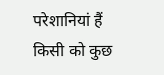परेशानियां हैं
किसी को कुछ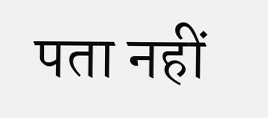पता नहीं